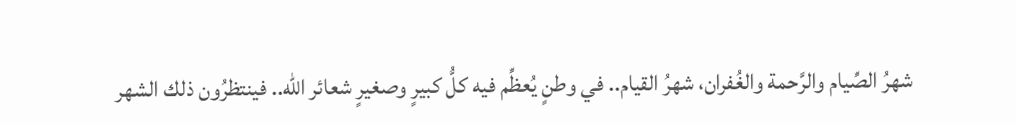شهرُ الصِّيام والرَّحمة والغُفران، شهرُ القيام.. في وطنٍ يُعظِّم فيه كلُّ كبيرٍ وصغيرٍ شعائر الله.. فينتظرُون ذلك الشهر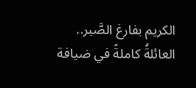الكريم بفارغ الصَّبر..
العائلةُ كاملةً في ضيافة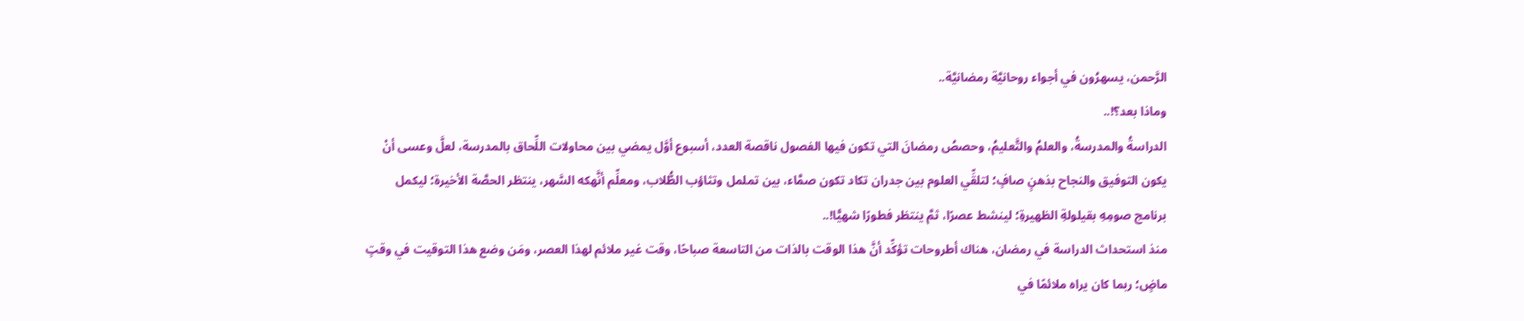الرَّحمن، يسهرُون في أجواء روحانيَّة رمضانيَّة..
وماذا بعد؟!..
الدراسةُ والمدرسةُ، والعلمُ والتَّعليمُ، وحصصُ رمضانَ التي تكون فيها الفصول ناقصة العدد، أسبوع أوَّل يمضي بين محاولات اللِّحاق بالمدرسة، لعلَّ وعسى أنْ يكون التوفيق والنجاح بذهنٍ صافٍ؛ لتلقِّي العلوم بين جدران تكاد تكون صمَّاء، بين تململ وتثاؤب الطُّلاب، ومعلِّم أنَّهكه السَّهر، ينتظر الحصَّة الأخيرة؛ ليكمل برنامج صومِهِ بقيلولةِ الظهيرةِ؛ لينشط عصرًا، ثمَّ ينتظر فطورًا شهيًّا!..
منذ استحداث الدراسة في رمضان، هناك أطروحات تؤكِّد أنَّ هذا الوقت بالذات من التاسعة صباحًا، وقت غير ملائم لهذا العصر، ومَن وضع هذا التوقيت في وقتٍ ماضٍ؛ ربما كان يراه ملائمًا في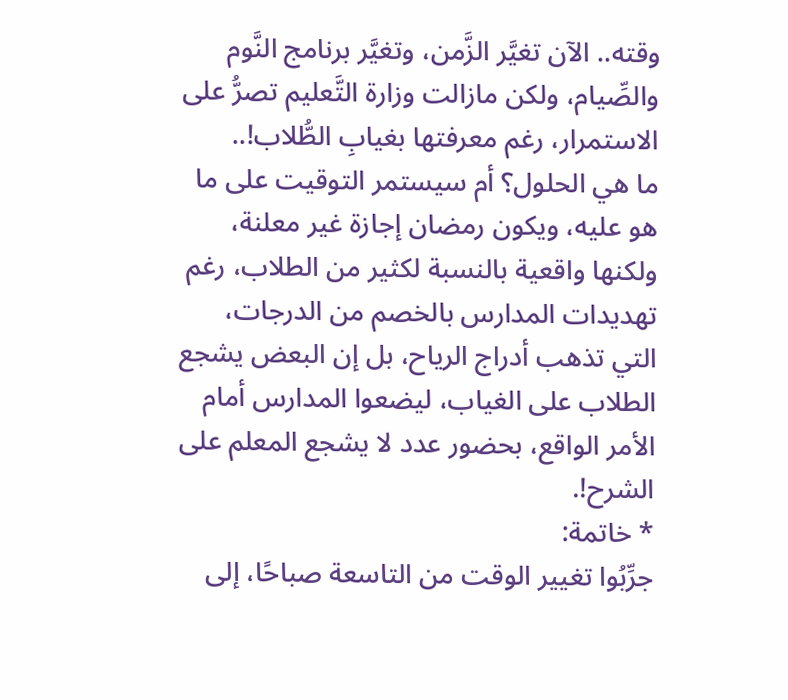وقته.. الآن تغيَّر الزَّمن، وتغيَّر برنامج النَّوم والصِّيام، ولكن مازالت وزارة التَّعليم تصرُّ على الاستمرار، رغم معرفتها بغيابِ الطُّلاب!..
ما هي الحلول؟ أم سيستمر التوقيت على ما هو عليه، ويكون رمضان إجازة غير معلنة، ولكنها واقعية بالنسبة لكثير من الطلاب، رغم تهديدات المدارس بالخصم من الدرجات، التي تذهب أدراج الرياح، بل إن البعض يشجع الطلاب على الغياب، ليضعوا المدارس أمام الأمر الواقع، بحضور عدد لا يشجع المعلم على الشرح!.
* خاتمة:
جرِّبُوا تغيير الوقت من التاسعة صباحًا، إلى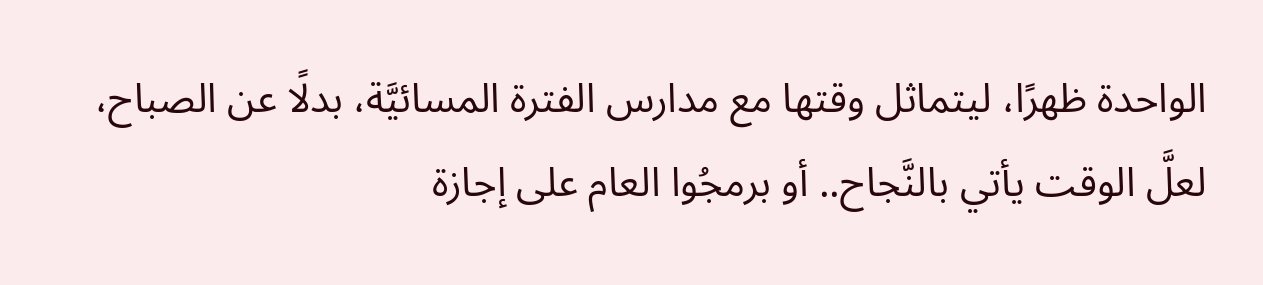الواحدة ظهرًا، ليتماثل وقتها مع مدارس الفترة المسائيَّة، بدلًا عن الصباح، لعلَّ الوقت يأتي بالنَّجاح.. أو برمجُوا العام على إجازة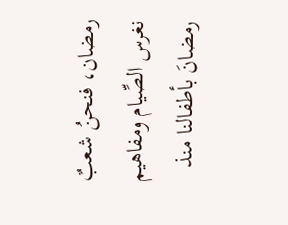رمضان، فنحنُ شعبٌ نغرس الصِّيام ومفاهيم رمضانَ بأطفالنا منذ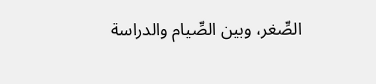الصِّغر، وبين الصِّيام والدراسة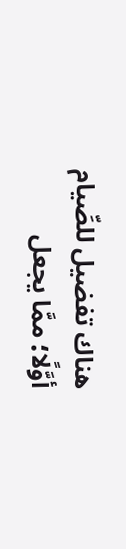هناك تفضيل للصِّيام أوَّلًا؛ ممَّا يجعل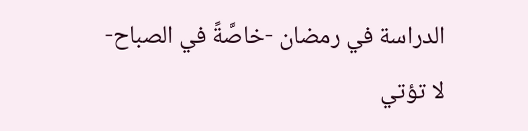الدراسة في رمضان -خاصَّةً في الصباح- لا تؤتي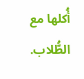أُكلها مع الطُّلاب.